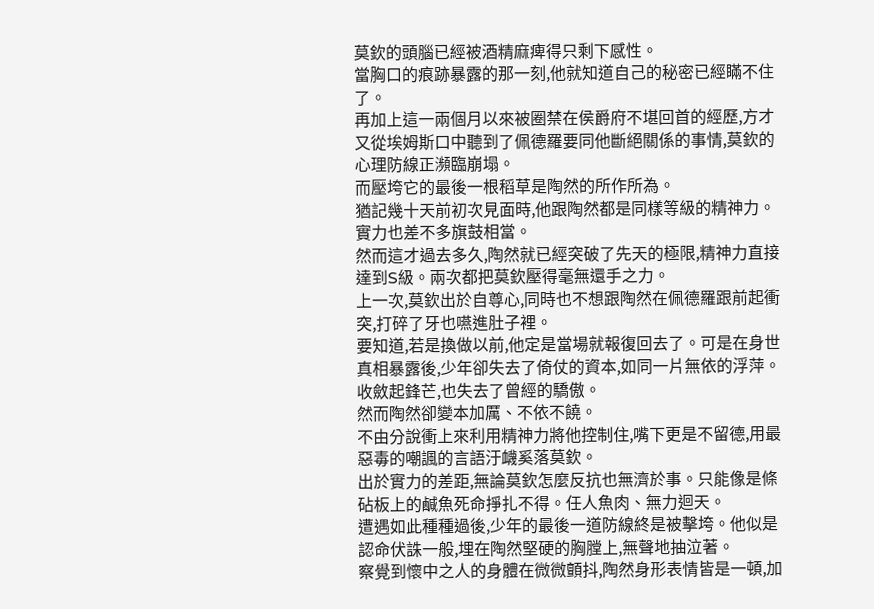莫欽的頭腦已經被酒精麻痺得只剩下感性。
當胸口的痕跡暴露的那一刻,他就知道自己的秘密已經瞞不住了。
再加上這一兩個月以來被圈禁在侯爵府不堪回首的經歷,方才又從埃姆斯口中聽到了佩德羅要同他斷絕關係的事情,莫欽的心理防線正瀕臨崩塌。
而壓垮它的最後一根稻草是陶然的所作所為。
猶記幾十天前初次見面時,他跟陶然都是同樣等級的精神力。實力也差不多旗鼓相當。
然而這才過去多久,陶然就已經突破了先天的極限,精神力直接達到S級。兩次都把莫欽壓得毫無還手之力。
上一次,莫欽出於自尊心,同時也不想跟陶然在佩德羅跟前起衝突,打碎了牙也嚥進肚子裡。
要知道,若是換做以前,他定是當場就報復回去了。可是在身世真相暴露後,少年卻失去了倚仗的資本,如同一片無依的浮萍。收斂起鋒芒,也失去了曾經的驕傲。
然而陶然卻變本加厲、不依不饒。
不由分說衝上來利用精神力將他控制住,嘴下更是不留德,用最惡毒的嘲諷的言語汙衊奚落莫欽。
出於實力的差距,無論莫欽怎麼反抗也無濟於事。只能像是條砧板上的鹹魚死命掙扎不得。任人魚肉、無力迴天。
遭遇如此種種過後,少年的最後一道防線終是被擊垮。他似是認命伏誅一般,埋在陶然堅硬的胸膛上,無聲地抽泣著。
察覺到懷中之人的身體在微微顫抖,陶然身形表情皆是一頓,加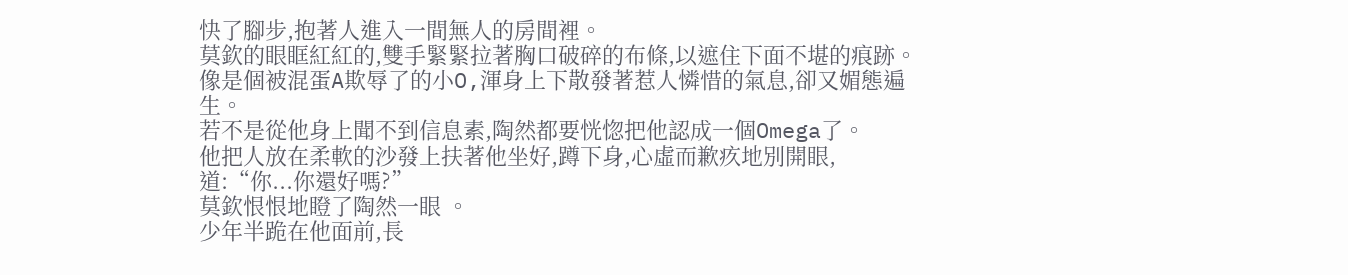快了腳步,抱著人進入一間無人的房間裡。
莫欽的眼眶紅紅的,雙手緊緊拉著胸口破碎的布條,以遮住下面不堪的痕跡。像是個被混蛋A欺辱了的小O,渾身上下散發著惹人憐惜的氣息,卻又媚態遍生。
若不是從他身上聞不到信息素,陶然都要恍惚把他認成一個Omega了。
他把人放在柔軟的沙發上扶著他坐好,蹲下身,心虛而歉疚地別開眼,道:“你...你還好嗎?”
莫欽恨恨地瞪了陶然一眼 。
少年半跪在他面前,長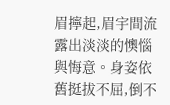眉擰起,眉宇間流露出淡淡的懊惱與悔意。身姿依舊挺拔不屈,倒不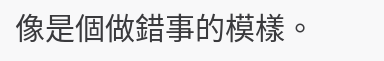像是個做錯事的模樣。